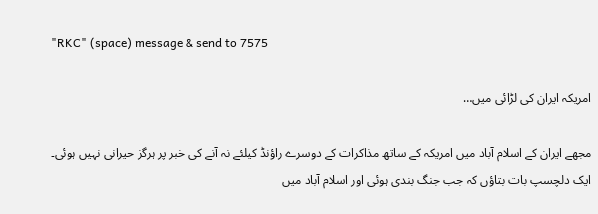"RKC" (space) message & send to 7575

امریکہ ایران کی لڑائی میں…

مجھے ایران کے اسلام آباد میں امریکہ کے ساتھ مذاکرات کے دوسرے راؤنڈ کیلئے نہ آنے کی خبر پر ہرگز حیرانی نہیں ہوئی۔ ایک دلچسپ بات بتاؤں کہ جب جنگ بندی ہوئی اور اسلام آباد میں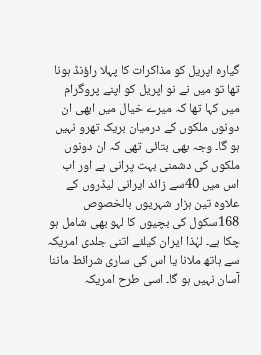گیارہ اپریل کو مذاکرات کا پہلا راؤنڈ ہونا تھا تو میں نے نو اپریل کو اپنے پروگرام میں کہا تھا کہ میرے خیال میں ابھی ان دونوں ملکوں کے درمیان بریک تھرو نہیں ہو گا۔ وجہ بھی بتائی تھی کہ ان دونوں ملکوں کی دشمنی بہت پرانی ہے اور اب اس میں 40سے زائد ایرانی لیڈروں کے علاوہ تین ہزار شہریوں بالخصوص 168سکول کی بچیوں کا لہو بھی شامل ہو چکا ہے۔ لہٰذا ایران کیلئے اتنی جلدی امریکہ سے ہاتھ ملانا یا اس کی ساری شرائط ماننا آسان نہیں ہو گا۔ اسی طرح امریکہ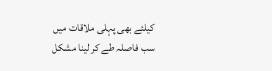کیلئے بھی پہلی ملاقات میں سب فاصلہ طے کر لینا مشکل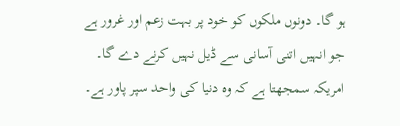ہو گا۔ دونوں ملکوں کو خود پر بہت زعم اور غرور ہے جو انہیں اتنی آسانی سے ڈیل نہیں کرنے دے گا۔
امریکہ سمجھتا ہے کہ وہ دنیا کی واحد سپر پاور ہے۔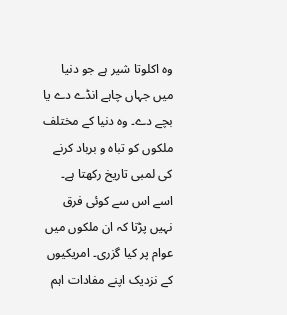وہ اکلوتا شیر ہے جو دنیا میں جہاں چاہے انڈے دے یا بچے دے۔ وہ دنیا کے مختلف ملکوں کو تباہ و برباد کرنے کی لمبی تاریخ رکھتا ہے۔ اسے اس سے کوئی فرق نہیں پڑتا کہ ان ملکوں میں عوام پر کیا گزری۔ امریکیوں کے نزدیک اپنے مفادات اہم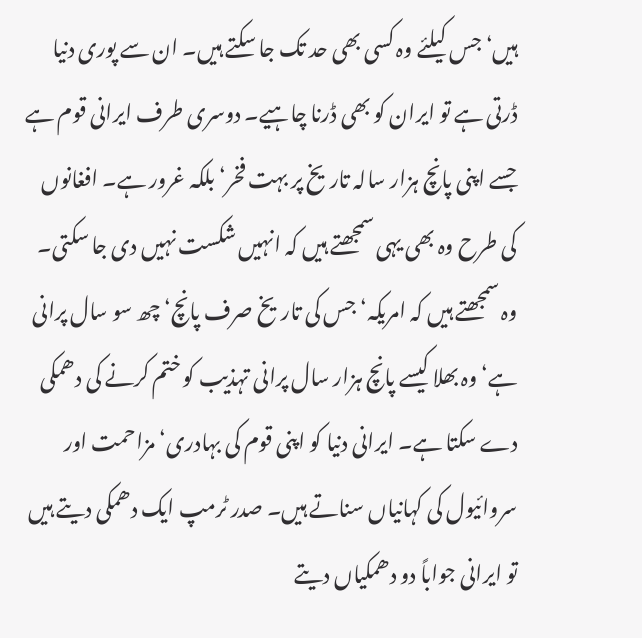ہیں‘ جس کیلئے وہ کسی بھی حد تک جا سکتے ہیں۔ ان سے پوری دنیا ڈرتی ہے تو ایران کو بھی ڈرنا چاہیے۔ دوسری طرف ایرانی قوم ہے جسے اپنی پانچ ہزار سالہ تاریخ پر بہت فخر‘ بلکہ غرور ہے۔ افغانوں کی طرح وہ بھی یہی سمجھتے ہیں کہ انہیں شکست نہیں دی جا سکتی۔ وہ سمجھتے ہیں کہ امریکہ‘ جس کی تاریخ صرف پانچ‘ چھ سو سال پرانی ہے‘ وہ بھلا کیسے پانچ ہزار سال پرانی تہذیب کو ختم کرنے کی دھمکی دے سکتا ہے۔ ایرانی دنیا کو اپنی قوم کی بہادری‘ مزاحمت اور سروائیول کی کہانیاں سناتے ہیں۔ صدر ٹرمپ ایک دھمکی دیتے ہیں تو ایرانی جواباً دو دھمکیاں دیتے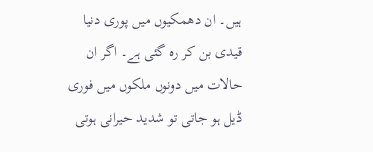ہیں۔ ان دھمکیوں میں پوری دنیا قیدی بن کر رہ گئی ہے۔ اگر ان حالات میں دونوں ملکوں میں فوری ڈیل ہو جاتی تو شدید حیرانی ہوتی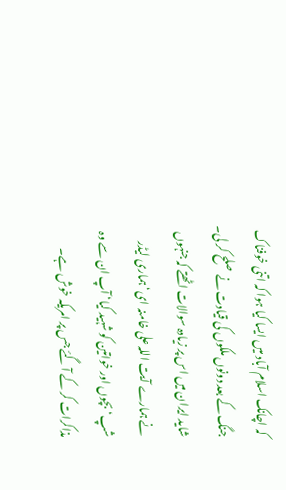کہ اچانک اسلام آباد میں ایسا کیا ہوا کہ اتنی خوفناک جنگ کے بعد دونوں ملکوں کی قیادت نے صلح کر لی۔ شاید ایران میں اس پر زیادہ سوالات اٹھتے کہ جنہوں نے ہمارے آیت اللہ علی خامنہ ای‘ ہماری لیڈر شپ‘ بچوں اور خواتین کو شہید کیا‘ آپ ان سے وہ مذاکرات کر کے آ گئے جس پر امریکہ خوش ہے۔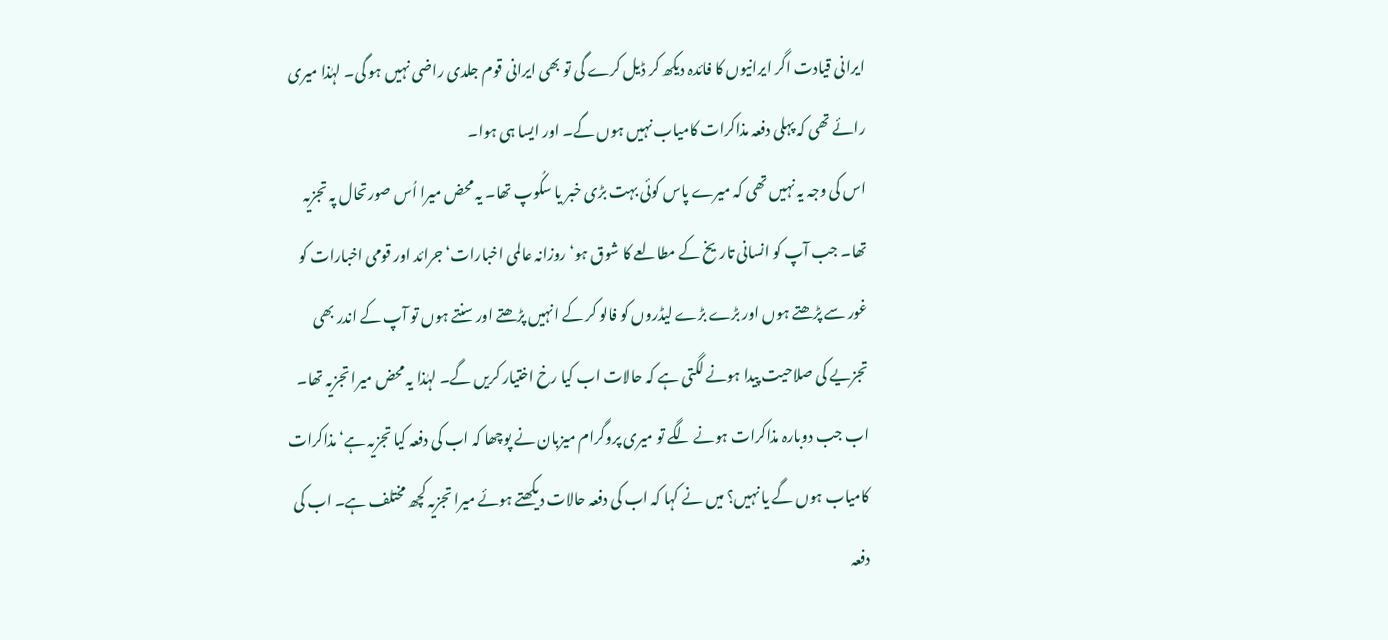ایرانی قیادت اگر ایرانیوں کا فائدہ دیکھ کر ڈیل کرے گی تو بھی ایرانی قوم جلدی راضی نہیں ہو گی۔ لہٰذا میری رائے تھی کہ پہلی دفعہ مذاکرات کامیاب نہیں ہوں گے۔ اور ایسا ہی ہوا۔
اس کی وجہ یہ نہیں تھی کہ میرے پاس کوئی بہت بڑی خبر یا سکُوپ تھا۔ یہ محض میرا اُس صورتحال پہ تجزیہ تھا۔ جب آپ کو انسانی تاریخ کے مطالعے کا شوق ہو‘ روزانہ عالمی اخبارات‘ جرائد اور قومی اخبارات کو غور سے پڑھتے ہوں اور بڑے بڑے لیڈروں کو فالو کر کے انہیں پڑھتے اور سنتے ہوں تو آپ کے اندر بھی تجزیے کی صلاحیت پیدا ہونے لگتی ہے کہ حالات اب کیا رخ اختیار کریں گے۔ لہٰذا یہ محض میرا تجزیہ تھا۔ اب جب دوبارہ مذاکرات ہونے لگے تو میری پروگرام میزبان نے پوچھا کہ اب کی دفعہ کیا تجزیہ ہے‘ مذاکرات کامیاب ہوں گے یا نہیں؟ میں نے کہا کہ اب کی دفعہ حالات دیکھتے ہوئے میرا تجزیہ کچھ مختلف ہے۔ اب کی دفعہ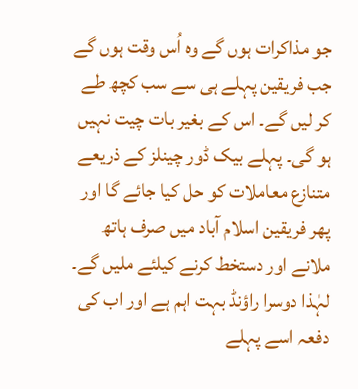جو مذاکرات ہوں گے وہ اُس وقت ہوں گے جب فریقین پہلے ہی سے سب کچھ طے کر لیں گے۔ اس کے بغیر بات چیت نہیں ہو گی۔ پہلے بیک ڈور چینلز کے ذریعے متنازع معاملات کو حل کیا جائے گا اور پھر فریقین اسلام آباد میں صرف ہاتھ ملانے اور دستخط کرنے کیلئے ملیں گے۔ لہٰذا دوسرا راؤنڈ بہت اہم ہے اور اب کی دفعہ اسے پہلے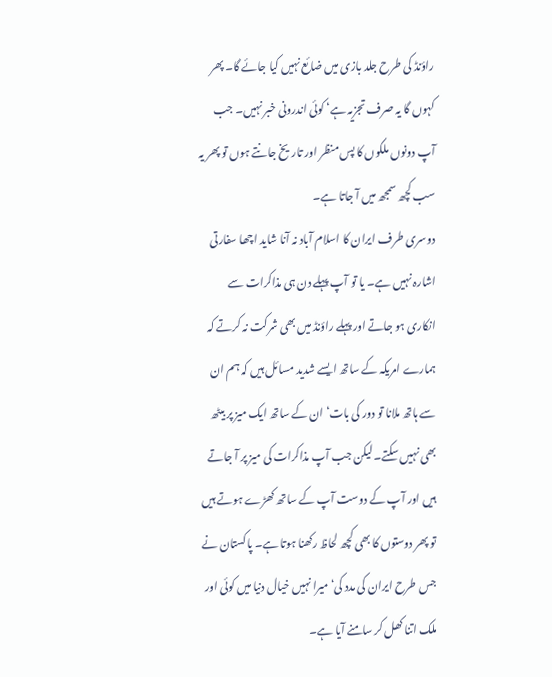راؤنڈ کی طرح جلد بازی میں ضائع نہیں کیا جائے گا۔ پھر کہوں گا یہ صرف تجزیہ ہے‘ کوئی اندرونی خبر نہیں۔ جب آپ دونوں ملکوں کا پس منظر اور تاریخ جانتے ہوں تو پھر یہ سب کچھ سمجھ میں آ جاتا ہے۔
دوسری طرف ایران کا اسلام آباد نہ آنا شاید اچھا سفارتی اشارہ نہیں ہے۔ یا تو آپ پہلے دن ہی مذاکرات سے انکاری ہو جاتے اور پہلے راؤنڈ میں بھی شرکت نہ کرتے کہ ہمارے امریکہ کے ساتھ ایسے شدید مسائل ہیں کہ ہم ان سے ہاتھ ملانا تو دور کی بات‘ ان کے ساتھ ایک میز پر بیٹھ بھی نہیں سکتے۔ لیکن جب آپ مذاکرات کی میز پر آ جاتے ہیں اور آپ کے دوست آپ کے ساتھ کھڑے ہوتے ہیں تو پھر دوستوں کا بھی کچھ لحاظ رکھنا ہوتا ہے۔ پاکستان نے جس طرح ایران کی مدد کی‘ میرا نہیں خیال دنیا میں کوئی اور ملک اتنا کھل کر سامنے آیا ہے۔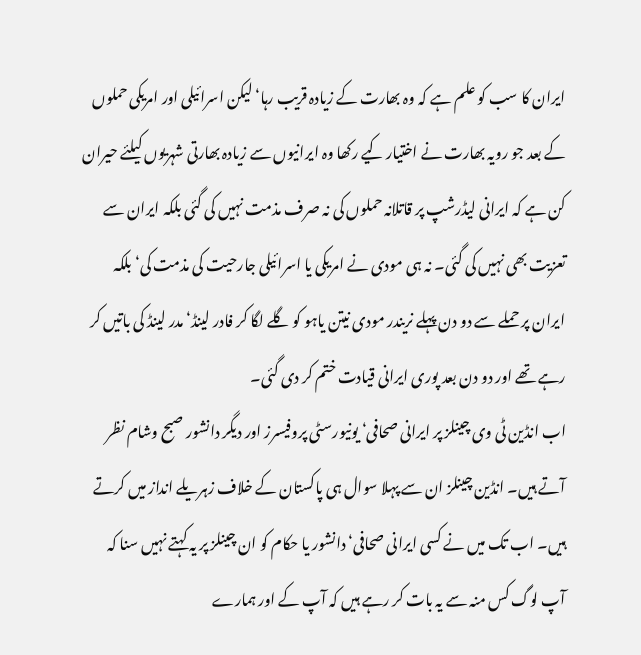ایران کا سب کو علم ہے کہ وہ بھارت کے زیادہ قریب رہا‘ لیکن اسرائیلی اور امریکی حملوں کے بعد جو رویہ بھارت نے اختیار کیے رکھا وہ ایرانیوں سے زیادہ بھارتی شہریوں کیلئے حیران کن ہے کہ ایرانی لیڈرشپ پر قاتلانہ حملوں کی نہ صرف مذمت نہیں کی گئی بلکہ ایران سے تعزیت بھی نہیں کی گئی۔ نہ ہی مودی نے امریکی یا اسرائیلی جارحیت کی مذمت کی‘ بلکہ ایران پر حملے سے دو دن پہلے نریندر مودی نیتن یاہو کو گلے لگا کر فادر لینڈ‘ مدر لینڈ کی باتیں کر رہے تھے اور دو دن بعد پوری ایرانی قیادت ختم کر دی گئی۔
اب انڈین ٹی وی چینلز پر ایرانی صحافی‘ یونیورسٹی پروفیسرز اور دیگر دانشور صبح وشام نظر آتے ہیں۔ انڈین چینلز ان سے پہلا سوال ہی پاکستان کے خلاف زہریلے انداز میں کرتے ہیں۔ اب تک میں نے کسی ایرانی صحافی‘ دانشور یا حکام کو ان چینلز پر یہ کہتے نہیں سنا کہ آپ لوگ کس منہ سے یہ بات کر رہے ہیں کہ آپ کے اور ہمارے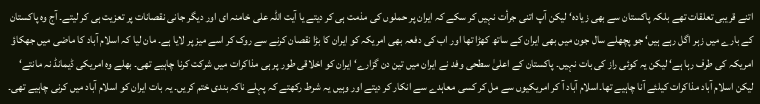اتنے قریبی تعلقات تھے بلکہ پاکستان سے بھی زیادہ‘ لیکن آپ اتنی جرأت نہیں کر سکے کہ ایران پر حملوں کی مذمت ہی کر دیتے یا آیت اللہ علی خامنہ ای اور دیگر جانی نقصانات پر تعزیت ہی کر لیتے۔ آج وہ پاکستان کے بارے میں زہر اگل رہے ہیں‘ جو پچھلے سال جون میں بھی ایران کے ساتھ کھڑا تھا اور اب کی دفعہ بھی امریکہ کو ایران کا بڑا نقصان کرنے سے روک کر اسے میز پر لایا ہے۔ مان لیا کہ اسلام آباد کا ماضی میں جھکاؤ امریکہ کی طرف رہا ہے‘ لیکن یہ کوئی راز کی بات نہیں۔ پاکستان کے اعلیٰ سطحی وفد نے ایران میں تین دن گزارے‘ ایران کو اخلاقی طور پر ہی مذاکرات میں شرکت کرنا چاہیے تھی۔ بھلے وہ امریکی ڈیمانڈ نہ مانتے‘ لیکن اسلام آباد مذاکرات کیلئے آنا چاہیے تھا۔اسلام آباد آ کر امریکیوں سے مل کر کسی معاہدے سے انکار کر دیتے اور وہیں یہ شرط رکھتے کہ پہلے ناکہ بندی ختم کریں۔ یہ بات ایران کو اسلام آباد میں کرنی چاہیے تھی۔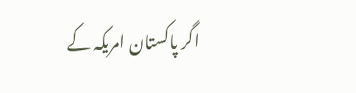اگر پاکستان امریکہ کے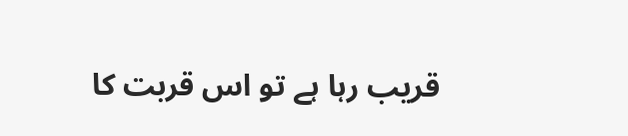قریب رہا ہے تو اس قربت کا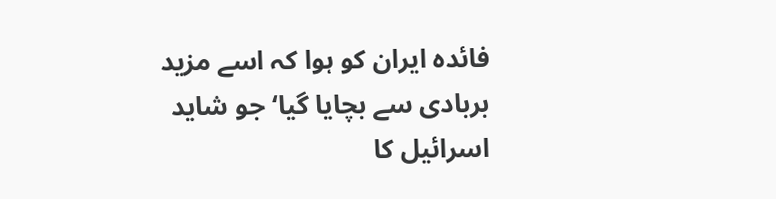فائدہ ایران کو ہوا کہ اسے مزید بربادی سے بچایا گیا‘ جو شاید اسرائیل کا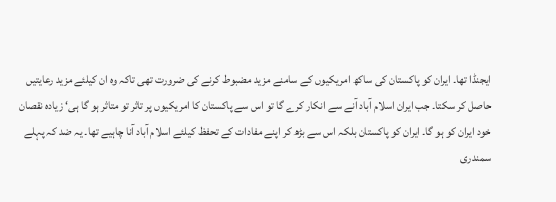ایجنڈا تھا۔ ایران کو پاکستان کی ساکھ امریکیوں کے سامنے مزید مضبوط کرنے کی ضرورت تھی تاکہ وہ ان کیلئے مزید رعایتیں حاصل کر سکتا۔ جب ایران اسلام آباد آنے سے انکار کرے گا تو اس سے پاکستان کا امریکیوں پر تاثر تو متاثر ہو گا ہی‘ زیادہ نقصان خود ایران کو ہو گا۔ ایران کو پاکستان بلکہ اس سے بڑھ کر اپنے مفادات کے تحفظ کیلئے اسلام آباد آنا چاہیے تھا۔ یہ ضد کہ پہلے سمندری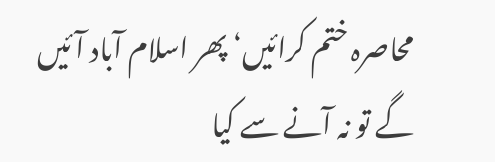محاصرہ ختم کرائیں‘ پھر اسلام آباد آئیں گے تو نہ آنے سے کیا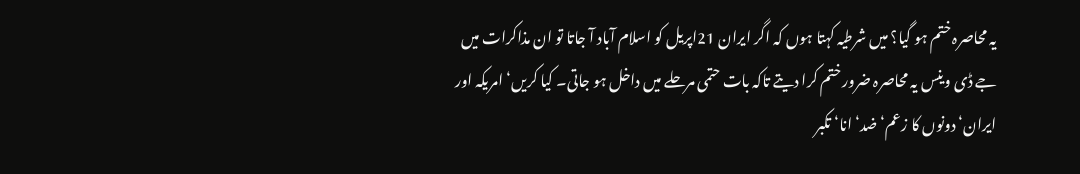یہ محاصرہ ختم ہو گیا؟ میں شرطیہ کہتا ہوں کہ اگر ایران 21اپریل کو اسلام آباد آ جاتا تو ان مذاکرات میں جے ڈی وینس یہ محاصرہ ضرور ختم کرا دیتے تاکہ بات حتمی مرحلے میں داخل ہو جاتی۔ کیا کریں‘ امریکہ اور ایران‘ دونوں کا زعم‘ ضد‘ انا‘ تکبر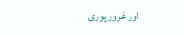اور غرور پوری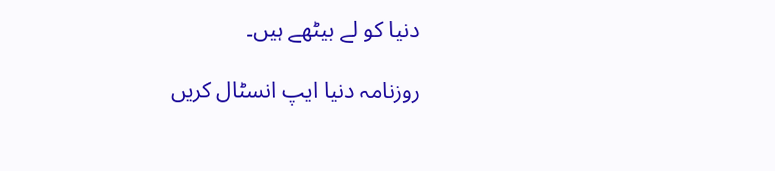دنیا کو لے بیٹھے ہیں۔

روزنامہ دنیا ایپ انسٹال کریں